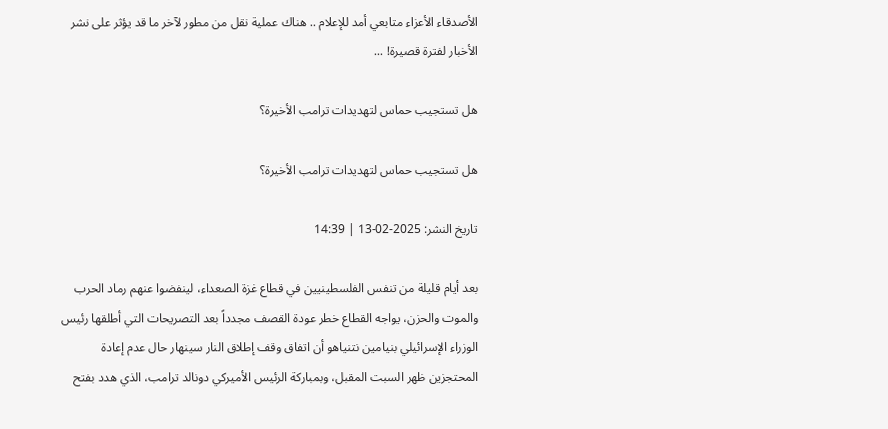الأصدقاء الأعزاء متابعي أمد للإعلام .. هناك عملية نقل من مطور لآخر ما قد يؤثر على نشر الأخبار لفترة قصيرة! ...

هل تستجيب حماس لتهديدات ترامب الأخيرة؟

هل تستجيب حماس لتهديدات ترامب الأخيرة؟

تاريخ النشر: 2025-02-13 | 14:39

بعد أيام قليلة من تنفس الفلسطينيين في قطاع غزة الصعداء، لينفضوا عنهم رماد الحرب والموت والحزن، يواجه القطاع خطر عودة القصف مجدداً بعد التصريحات التي أطلقها رئيس الوزراء الإسرائيلي بنيامين نتنياهو أن اتفاق وقف إطلاق النار سينهار حال عدم إعادة المحتجزين ظهر السبت المقبل، وبمباركة الرئيس الأميركي دونالد ترامب، الذي هدد بفتح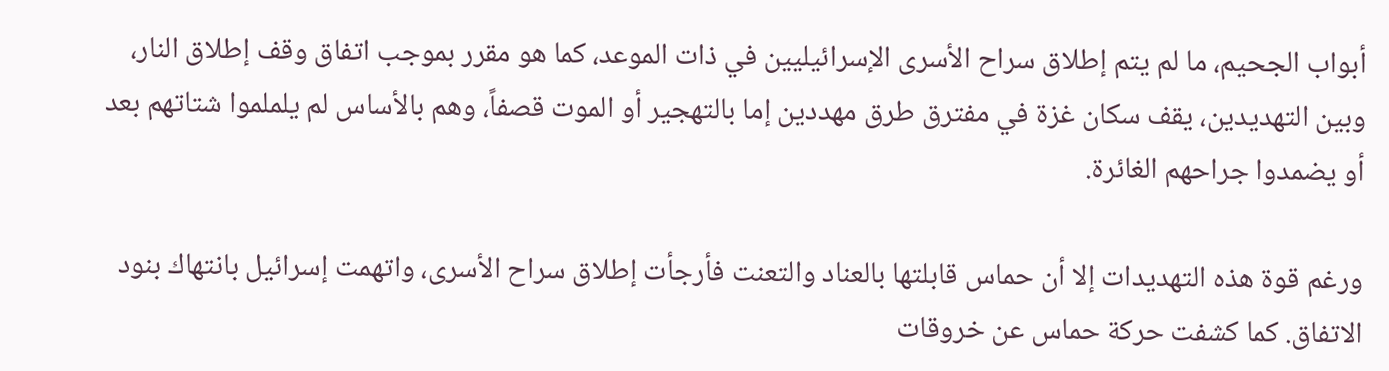أبواب الجحيم، ما لم يتم إطلاق سراح الأسرى الإسرائيليين في ذات الموعد، كما هو مقرر بموجب اتفاق وقف إطلاق النار، وبين التهديدين، يقف سكان غزة في مفترق طرق مهددين إما بالتهجير أو الموت قصفاً، وهم بالأساس لم يلملموا شتاتهم بعد أو يضمدوا جراحهم الغائرة.

ورغم قوة هذه التهديدات إلا أن حماس قابلتها بالعناد والتعنت فأرجأت إطلاق سراح الأسرى، واتهمت إسرائيل بانتهاك بنود الاتفاق. كما كشفت حركة حماس عن خروقات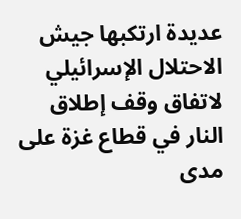عديدة ارتكبها جيش الاحتلال الإسرائيلي لاتفاق وقف إطلاق النار في قطاع غزة على مدى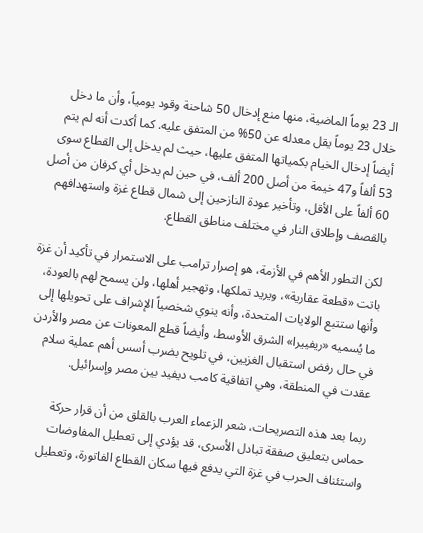الـ 23 يوماً الماضية، منها منع إدخال 50 شاحنة وقود يومياً، وأن ما دخل خلال 23 يوماً يقل معدله عن 50% من المتفق عليه. كما أكدت أنه لم يتم أيضاً إدخال الخيام بكمياتها المتفق عليها، حيث لم يدخل إلى القطاع سوى 53 ألفاً و47 خيمة من أصل 200 ألف، في حين لم يدخل أي كرفان من أصل 60 ألفاً على الأقل، وتأخير عودة النازحين إلى شمال قطاع غزة واستهدافهم بالقصف وإطلاق النار في مختلف مناطق القطاع.

لكن التطور الأهم في الأزمة، هو إصرار ترامب على الاستمرار في تأكيد أن غزة باتت «قطعة عقارية»، ويريد تملكها، وتهجير أهلها، ولن يسمح لهم بالعودة، وأنها ستتبع الولايات المتحدة، وأنه ينوي شخصياً الإشراف على تحويلها إلى ما يُسميه «ريفييرا» الشرق الأوسط، وأيضاً قطع المعونات عن مصر والأردن في حال رفض استقبال الغزيين، في تلويح بضرب أسس أهم عملية سلام عقدت في المنطقة، وهي اتفاقية كامب ديفيد بين مصر وإسرائيل.

ربما بعد هذه التصريحات، شعر الزعماء العرب بالقلق من أن قرار حركة حماس بتعليق صفقة تبادل الأسرى، قد يؤدي إلى تعطيل المفاوضات واستئناف الحرب في غزة التي يدفع فيها سكان القطاع الفاتورة، وتعطيل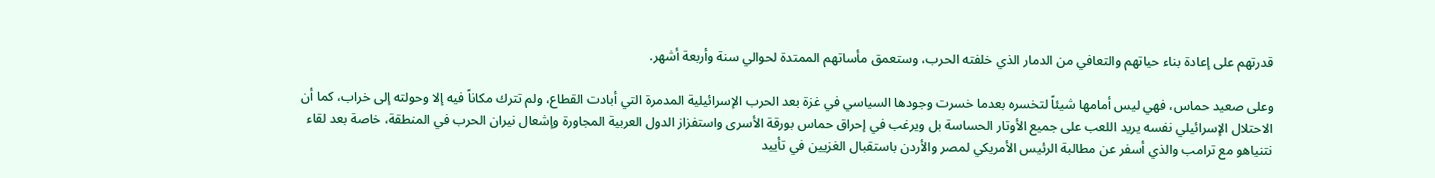قدرتهم على إعادة بناء حياتهم والتعافي من الدمار الذي خلفته الحرب، وستعمق مأساتهم الممتدة لحوالي سنة وأربعة أشهر.

وعلى صعيد حماس، فهي ليس أمامها شيئاً لتخسره بعدما خسرت وجودها السياسي في غزة بعد الحرب الإسرائيلية المدمرة التي أبادت القطاع، ولم تترك مكاناً فيه إلا وحولته إلى خراب، كما أن الاحتلال الإسرائيلي نفسه يريد اللعب على جميع الأوتار الحساسة بل ويرغب في إحراق حماس بورقة الأسرى واستفزاز الدول العربية المجاورة وإشعال نيران الحرب في المنطقة، خاصة بعد لقاء نتنياهو مع ترامب والذي أسفر عن مطالبة الرئيس الأمريكي لمصر والأردن باستقبال الغزيين في تأييد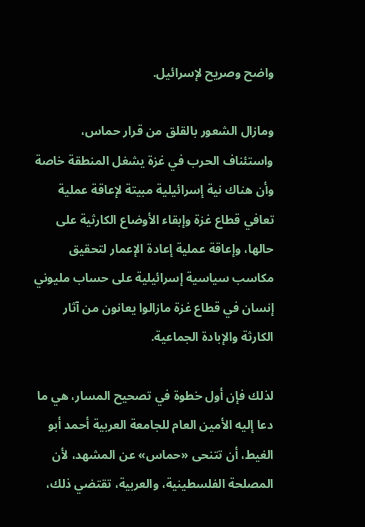واضح وصريح لإسرائيل.

ومازال الشعور بالقلق من قرار حماس، واستئناف الحرب في غزة يشغل المنطقة خاصة وأن هناك نية إسرائيلية مبيتة لإعاقة عملية تعافي قطاع غزة وإبقاء الأوضاع الكارثية على حالها، وإعاقة عملية إعادة الإعمار لتحقيق مكاسب سياسية إسرائيلية على حساب مليوني إنسان في قطاع غزة مازالوا يعانون من آثار الكارثة والإبادة الجماعية.

لذلك فإن أول خطوة في تصحيح المسار، هي ما دعا إليه الأمين العام للجامعة العربية أحمد أبو الغيط، أن تتنحى «حماس» عن المشهد، لأن المصلحة الفلسطينية، والعربية، تقتضي ذلك،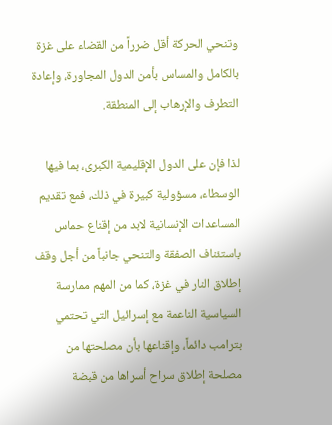وتنحي الحركة أقل ضرراً من القضاء على غزة بالكامل والمساس بأمن الدول المجاورة، وإعادة التطرف والإرهاب إلى المنطقة.

لذا فإن على الدول الإقليمية الكبرى، بما فيها الوسطاء، مسؤولية كبيرة في ذلك، فمع تقديم المساعدات الإنسانية لابد من إقناع حماس باستئناف الصفقة والتنحي جانباً من أجل وقف إطلاق النار في غزة، كما من المهم ممارسة السياسية الناعمة مع إسرائيل التي تحتمي بترامب دائماً، وإقناعها بأن مصلحتها من مصلحة إطلاق سراح أسراها من قبضة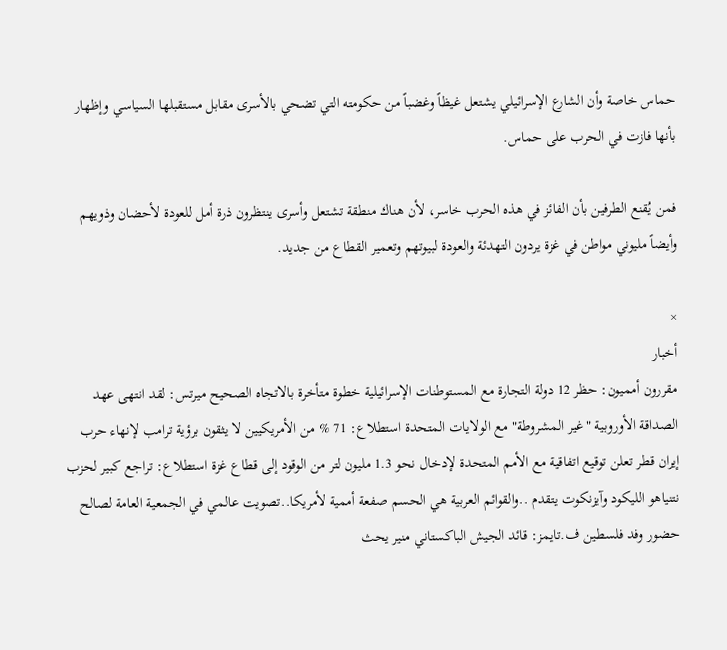حماس خاصة وأن الشارع الإسرائيلي يشتعل غيظاً وغضباً من حكومته التي تضحي بالأسرى مقابل مستقبلها السياسي وإظهار بأنها فازت في الحرب على حماس.

فمن يُقنع الطرفين بأن الفائز في هذه الحرب خاسر، لأن هناك منطقة تشتعل وأسرى ينتظرون ذرة أمل للعودة لأحضان وذويهم وأيضاً مليوني مواطن في غزة يردون التهدئة والعودة لبيوتهم وتعمير القطاع من جديد.

×
أخبار
مقررون أمميون: حظر 12 دولة التجارة مع المستوطنات الإسرائيلية خطوة متأخرة بالاتجاه الصحيح ميرتس: لقد انتهى عهد الصداقة الأوروبية "غير المشروطة" مع الولايات المتحدة استطلاع: 71 % من الأمريكيين لا يثقون برؤية ترامب لإنهاء حرب إيران قطر تعلن توقيع اتفاقية مع الأمم المتحدة لإدخال نحو 1.3 مليون لتر من الوقود إلى قطاع غزة استطلاع: تراجع كبير لحزب نتنياهو الليكود وآيزنكوت يتقدم ..والقوائم العربية هي الحسم صفعة أممية لأمريكا..تصويت عالمي في الجمعية العامة لصالح حضور وفد فلسطين ف.تايمز: قائد الجيش الباكستاني منير يحث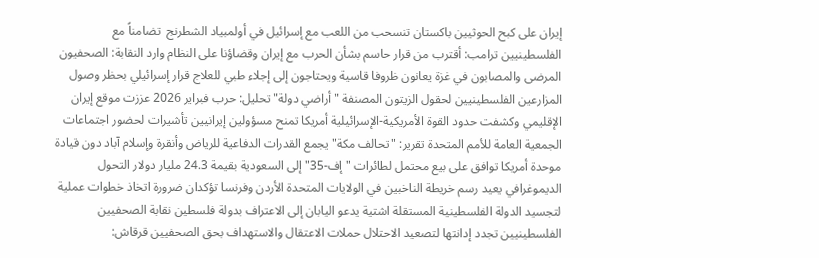إيران على كبح الحوثيين باكستان تنسحب من اللعب مع إسرائيل في أولمبياد الشطرنج  تضامناً مع الفلسطينيين ترامب: أقترب من قرار حاسم بشأن الحرب مع إيران وقضاؤنا على النظام وارد النقابة: الصحفيون المرضى والمصابون في غزة يعانون ظروفا قاسية ويحتاجون إلى إجلاء طبي للعلاج قرار إسرائيلي بحظر وصول المزارعين الفلسطينيين لحقول الزيتون المصنفة "أراضي دولة" تحليل: حرب فبراير 2026 عززت موقع إيران الإقليمي وكشفت حدود القوة الأمريكية-الإسرائيلية أمريكا تمنح مسؤولين إيرانيين تأشيرات لحضور اجتماعات الجمعية العامة للأمم المتحدة تقرير: "تحالف مكة" يجمع القدرات الدفاعية للرياض وأنقرة وإسلام آباد دون قيادة موحدة أمريكا توافق على بيع محتمل لطائرات "إف-35" إلى السعودية بقيمة 24.3 مليار دولار التحول الديموغرافي يعيد رسم خريطة الناخبين في الولايات المتحدة الأردن وفرنسا تؤكدان ضرورة اتخاذ خطوات عملية لتجسيد الدولة الفلسطينية المستقلة اشتية يدعو اليابان إلى الاعتراف بدولة فلسطين نقابة الصحفيين الفلسطينيين تجدد إدانتها لتصعيد الاحتلال حملات الاعتقال والاستهداف بحق الصحفيين قرقاش: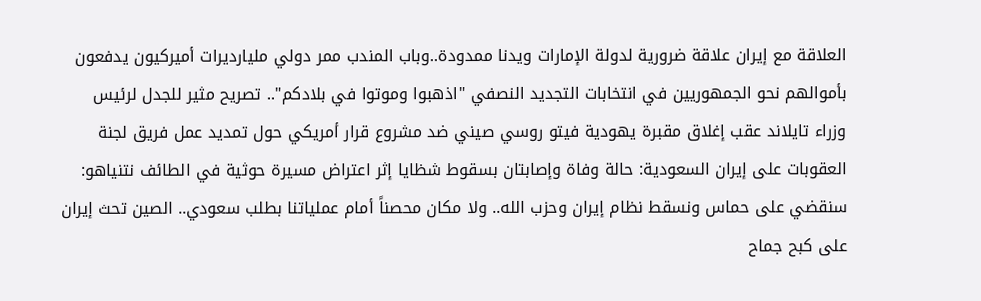العلاقة مع إيران علاقة ضرورية لدولة الإمارات ويدنا ممدودة..وباب المندب ممر دولي مليارديرات أميركيون يدفعون بأموالهم نحو الجمهوريين في انتخابات التجديد النصفي "اذهبوا وموتوا في بلادكم".. تصريح مثير للجدل لرئيس وزراء تايلاند عقب إغلاق مقبرة يهودية فيتو روسي صيني ضد مشروع قرار أمريكي حول تمديد عمل فريق لجنة العقوبات على إيران السعودية: حالة وفاة وإصابتان بسقوط شظايا إثر اعتراض مسيرة حوثية في الطائف نتنياهو: سنقضي على حماس ونسقط نظام إيران وحزب الله.. ولا مكان محصناً أمام عملياتنا بطلب سعودي.. الصين تحث إيران على كبح جماح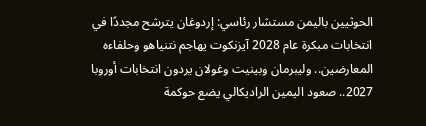الحوثيين باليمن مستشار رئاسي: إردوغان يترشح مجددًا في انتخابات مبكرة عام 2028 آيزنكوت يهاجم نتنياهو وحلفاءه المعارضين.. وليبرمان وبينيت وغولان يردون انتخابات أوروبا 2027.. صعود اليمين الراديكالي يضع حوكمة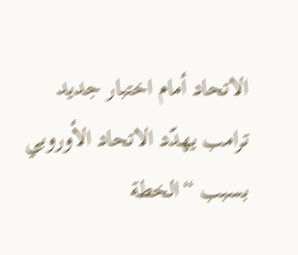الاتحاد أمام اختبار جديد ترامب يهدّد الاتحاد الأوروبي بسبب “الخطة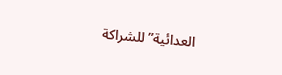العدائية” للشراكة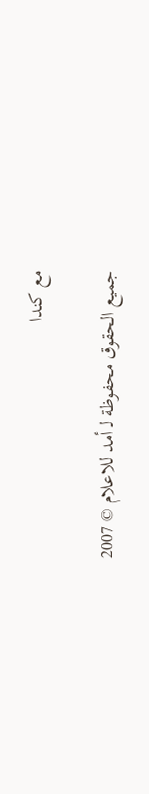مع كندا

جميع الحقوق محفوظة لـ أمد للاعلام © 2007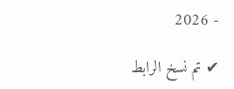- 2026

✔ تم نسخ الرابط